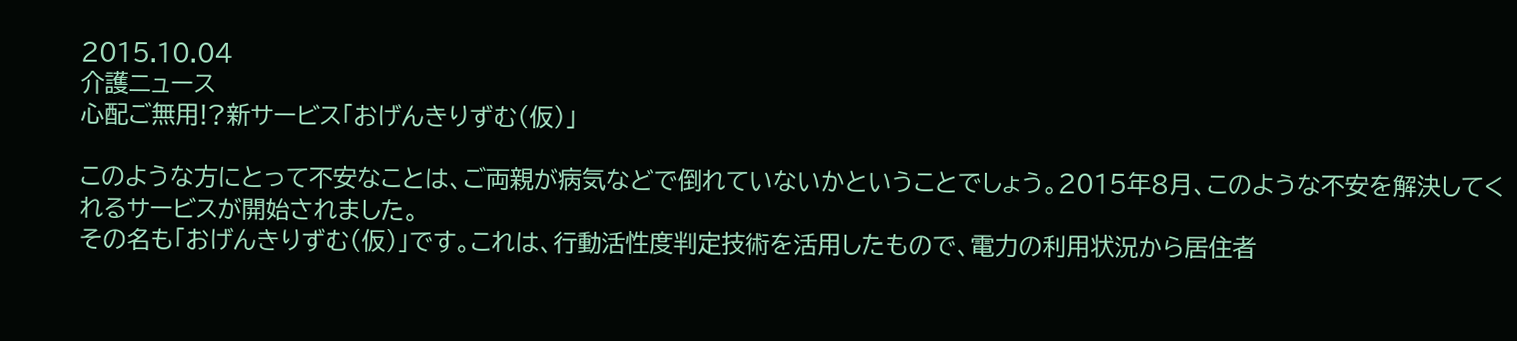2015.10.04
介護ニュース
心配ご無用!?新サービス「おげんきりずむ(仮)」

このような方にとって不安なことは、ご両親が病気などで倒れていないかということでしょう。2015年8月、このような不安を解決してくれるサービスが開始されました。
その名も「おげんきりずむ(仮)」です。これは、行動活性度判定技術を活用したもので、電力の利用状況から居住者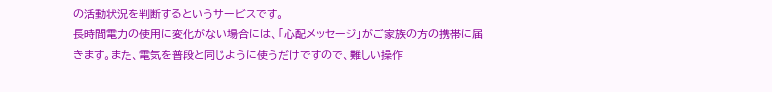の活動状況を判断するというサービスです。
長時間電力の使用に変化がない場合には、「心配メッセージ」がご家族の方の携帯に届きます。また、電気を普段と同じように使うだけですので、難しい操作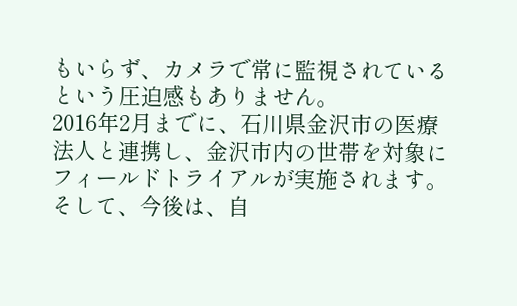もいらず、カメラで常に監視されているという圧迫感もありません。
2016年2月までに、石川県金沢市の医療法人と連携し、金沢市内の世帯を対象にフィールドトライアルが実施されます。
そして、今後は、自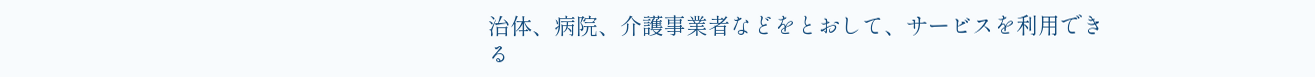治体、病院、介護事業者などをとおして、サービスを利用できる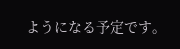ようになる予定です。